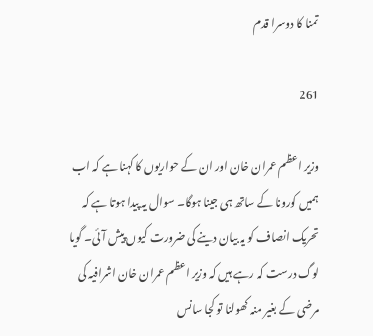تمنا کا دوسرا قدم

261

وزیر اعظم عمران خان اور ان کے حواریوں کا کہنا ہے کہ اب ہمیں کورونا کے ساتھ ہی جینا ہوگا۔ سوال یہ پیدا ہوتا ہے کہ تحریک انصاف کو یہ بیان دینے کی ضرورت کیوں پیش آئی۔ گویا لوگ درست کہ رہے ہیں کہ وزیر اعظم عمران خان اشرافیہ کی مرضی کے بغیر منہ کھولنا تو کجا سانس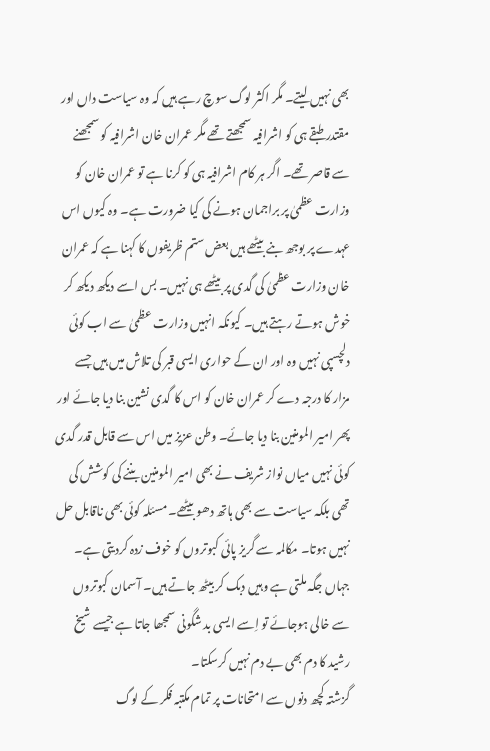بھی نہیں لیتے۔ مگر اکثر لوگ سوچ رہے ہیں کہ وہ سیاست داں اور مقتدر طبقے ہی کو اشرافیہ سمجھتے تھے مگر عمران خان اشرافیہ کو سمجھنے سے قاصر تھے۔ اگر ہر کام اشرافیہ ہی کو کرنا ہے تو عمران خان کو وزارت عظمیٰ پر براجمان ہونے کی کیا ضرورت ہے۔ وہ کیوں اس عہدے پر بوجھ بنے بیٹھے ہیں بعض ستم ظریفوں کا کہنا ہے کہ عمران خان وزارت عظمیٰ کی گدی پر بیٹھے ہی نہیں۔ بس اسے دیکھ دیکھ کر خوش ہوتے رہتے ہیں۔ کیونکہ انہیں وزارت عظمیٰ سے اب کوئی دلچسپی نہیں وہ اور ان کے حواری ایسی قبر کی تلاش میں ہیں جسے مزار کا درجہ دے کر عمران خان کو اس کا گدی نشین بنا دیا جائے اور پھر امیر المومنین بنا دیا جائے۔ وطن عزیز میں اس سے قابل قدر گدی کوئی نہیں میاں نواز شریف نے بھی امیر المومنین بننے کی کوشش کی تھی بلکہ سیاست سے بھی ہاتھ دھو بیٹھے۔ مسئلہ کوئی بھی ناقابل حل نہیں ہوتا۔ مکالمہ سے گریز پائی کبوتروں کو خوف زدہ کردیتی ہے۔ جہاں جگہ ملتی ہے وہیں دبک کر بیٹھ جاتے ہیں۔ آسمان کبوتروں سے خالی ہوجائے تو اِسے ایسی بد شگونی سمجھا جاتا ہے جیسے شیخ رشید کا دم بھی بے دم نہیں کرسکتا۔
گزشتہ کچھ دنوں سے امتحانات پر تمام مکتبہ فکر کے لوگ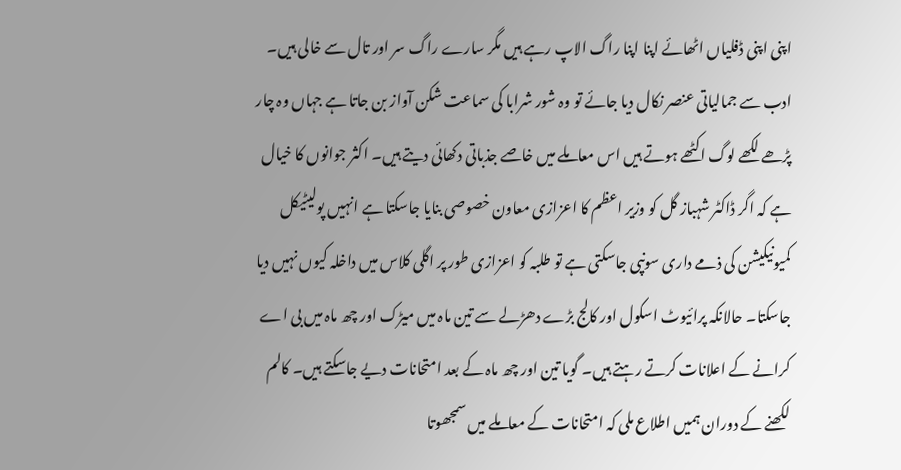اپنی اپنی ڈفلیاں اٹھائے اپنا اپنا راگ الاپ رہے ہیں مگر سارے راگ سر اور تال سے خالی ہیں۔ ادب سے جمالیاتی عنصر نکال دیا جائے تو وہ شور شرابا کی سماعت شکن آواز بن جاتا ہے جہاں وہ چار پڑھے لکھے لوگ اکٹھے ہوتے ہیں اس معاملے میں خاصے جذباتی دکھائی دیتے ہیں۔ اکثر جوانوں کا خیال ہے کہ اگر ڈاکٹر شہباز گل کو وزیر اعظم کا اعزازی معاون خصوصی بنایا جاسکتا ہے انہیں پولیٹیکل کمیونیکیشن کی ذمے داری سونپی جاسکتی ہے تو طلبہ کو اعزازی طور پر اگلی کلاس میں داخلہ کیوں نہیں دیا جاسکتا۔ حالانکہ پرائیوٹ اسکول اور کالج بڑے دھڑلے سے تین ماہ میں میڑک اور چھ ماہ میں بی اے کرانے کے اعلانات کرتے رہتے ہیں۔ گویا تین اور چھ ماہ کے بعد امتحانات دیے جاسکتے ہیں۔ کالم لکھنے کے دوران ہمیں اطلاع ملی کہ امتحانات کے معاملے میں سمجھوتا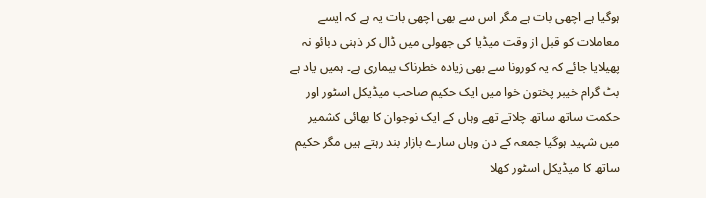ہوگیا ہے اچھی بات ہے مگر اس سے بھی اچھی بات یہ ہے کہ ایسے معاملات کو قبل از وقت میڈیا کی جھولی میں ڈال کر ذہنی دبائو نہ پھیلایا جائے کہ یہ کورونا سے بھی زیادہ خطرناک بیماری ہے۔ ہمیں یاد ہے بٹ گرام خیبر پختون خوا میں ایک حکیم صاحب میڈیکل اسٹور اور حکمت ساتھ ساتھ چلاتے تھے وہاں کے ایک نوجوان کا بھائی کشمیر میں شہید ہوگیا جمعہ کے دن وہاں سارے بازار بند رہتے ہیں مگر حکیم ساتھ کا میڈیکل اسٹور کھلا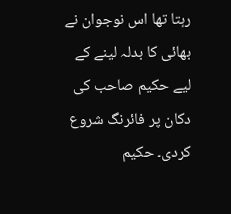رہتا تھا اس نوجوان نے بھائی کا بدلہ لینے کے لیے حکیم صاحب کی دکان پر فائرنگ شروع کردی۔ حکیم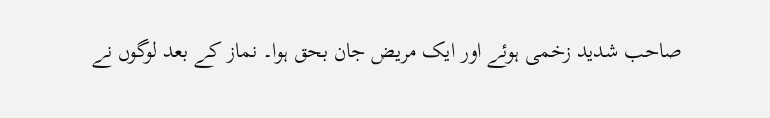صاحب شدید زخمی ہوئے اور ایک مریض جان بحق ہوا۔ نماز کے بعد لوگوں نے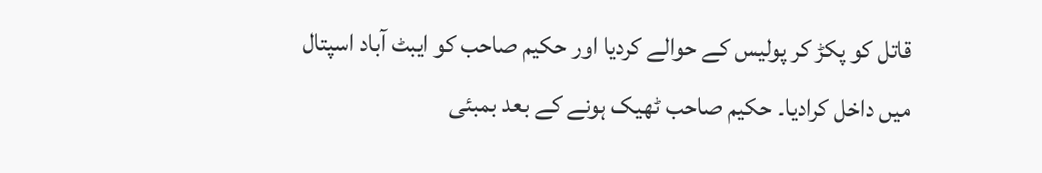قاتل کو پکڑ کر پولیس کے حوالے کردیا اور حکیم صاحب کو ایبٹ آباد اسپتال میں داخل کرادیا۔ حکیم صاحب ٹھیک ہونے کے بعد بمبئی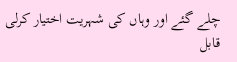چلے گئے اور وہاں کی شہریت اختیار کرلی قابل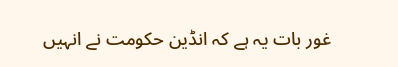غور بات یہ ہے کہ انڈین حکومت نے انہیں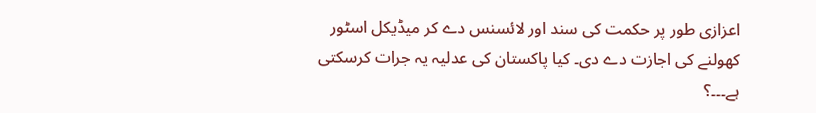اعزازی طور پر حکمت کی سند اور لائسنس دے کر میڈیکل اسٹور کھولنے کی اجازت دے دی۔ کیا پاکستان کی عدلیہ یہ جرات کرسکتی ہے۔۔۔؟